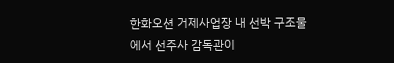한화오션 거제사업장 내 선박 구조물에서 선주사 감독관이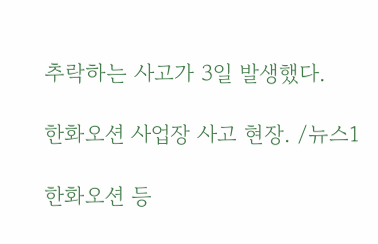추락하는 사고가 3일 발생했다.

한화오션 사업장 사고 현장. /뉴스1

한화오션 등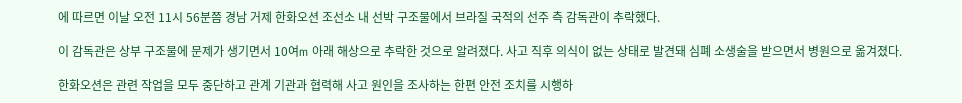에 따르면 이날 오전 11시 56분쯤 경남 거제 한화오션 조선소 내 선박 구조물에서 브라질 국적의 선주 측 감독관이 추락했다.

이 감독관은 상부 구조물에 문제가 생기면서 10여m 아래 해상으로 추락한 것으로 알려졌다. 사고 직후 의식이 없는 상태로 발견돼 심폐 소생술을 받으면서 병원으로 옮겨졌다.

한화오션은 관련 작업을 모두 중단하고 관계 기관과 협력해 사고 원인을 조사하는 한편 안전 조치를 시행하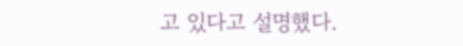고 있다고 설명했다.